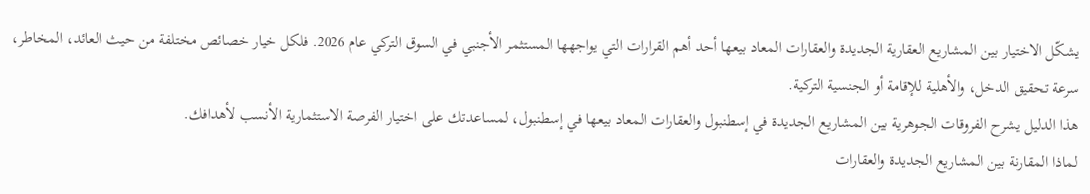يشكّل الاختيار بين المشاريع العقارية الجديدة والعقارات المعاد بيعها أحد أهم القرارات التي يواجهها المستثمر الأجنبي في السوق التركي عام 2026. فلكل خيار خصائص مختلفة من حيث العائد، المخاطر، سرعة تحقيق الدخل، والأهلية للإقامة أو الجنسية التركية.
هذا الدليل يشرح الفروقات الجوهرية بين المشاريع الجديدة في إسطنبول والعقارات المعاد بيعها في إسطنبول، لمساعدتك على اختيار الفرصة الاستثمارية الأنسب لأهدافك.
لماذا المقارنة بين المشاريع الجديدة والعقارات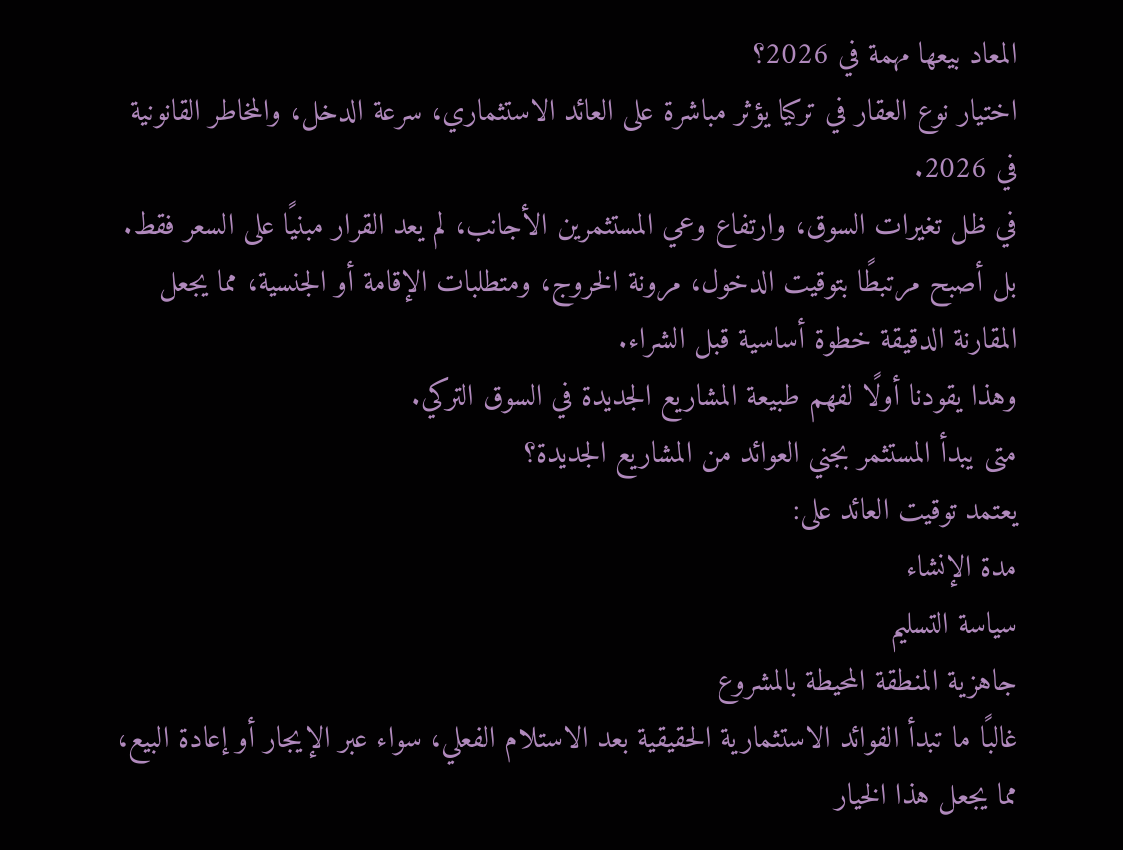المعاد بيعها مهمة في 2026؟
اختيار نوع العقار في تركيا يؤثر مباشرة على العائد الاستثماري، سرعة الدخل، والمخاطر القانونية في 2026.
في ظل تغيرات السوق، وارتفاع وعي المستثمرين الأجانب، لم يعد القرار مبنيًا على السعر فقط. بل أصبح مرتبطًا بتوقيت الدخول، مرونة الخروج، ومتطلبات الإقامة أو الجنسية، مما يجعل المقارنة الدقيقة خطوة أساسية قبل الشراء.
وهذا يقودنا أولًا لفهم طبيعة المشاريع الجديدة في السوق التركي.
متى يبدأ المستثمر بجني العوائد من المشاريع الجديدة؟
يعتمد توقيت العائد على:
مدة الإنشاء
سياسة التسليم
جاهزية المنطقة المحيطة بالمشروع
غالبًا ما تبدأ الفوائد الاستثمارية الحقيقية بعد الاستلام الفعلي، سواء عبر الإيجار أو إعادة البيع، مما يجعل هذا الخيار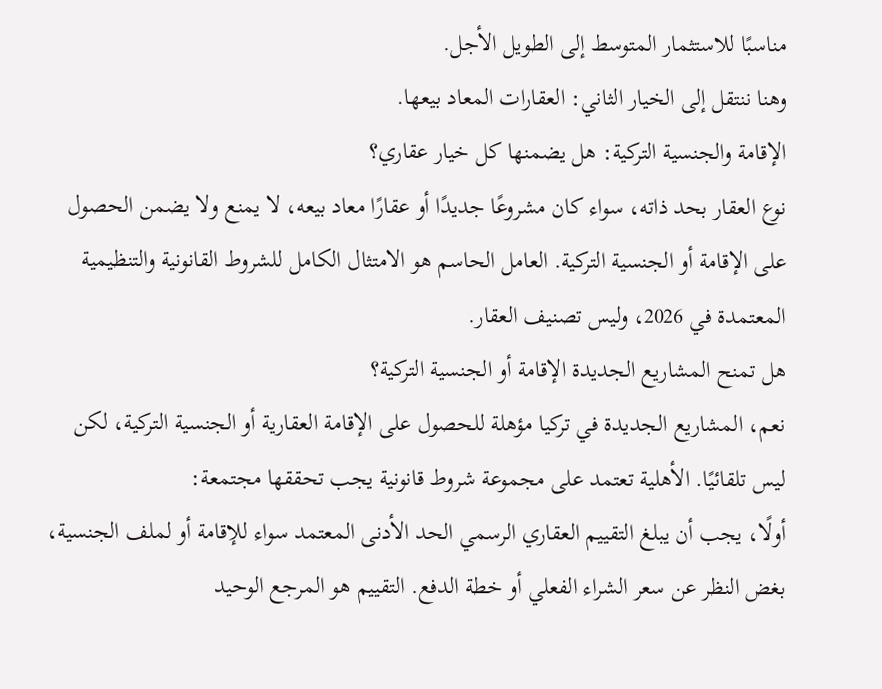مناسبًا للاستثمار المتوسط إلى الطويل الأجل.
وهنا ننتقل إلى الخيار الثاني: العقارات المعاد بيعها.
الإقامة والجنسية التركية: هل يضمنها كل خيار عقاري؟
نوع العقار بحد ذاته، سواء كان مشروعًا جديدًا أو عقارًا معاد بيعه، لا يمنع ولا يضمن الحصول على الإقامة أو الجنسية التركية. العامل الحاسم هو الامتثال الكامل للشروط القانونية والتنظيمية المعتمدة في 2026، وليس تصنيف العقار.
هل تمنح المشاريع الجديدة الإقامة أو الجنسية التركية؟
نعم، المشاريع الجديدة في تركيا مؤهلة للحصول على الإقامة العقارية أو الجنسية التركية، لكن ليس تلقائيًا. الأهلية تعتمد على مجموعة شروط قانونية يجب تحققها مجتمعة:
أولًا، يجب أن يبلغ التقييم العقاري الرسمي الحد الأدنى المعتمد سواء للإقامة أو لملف الجنسية، بغض النظر عن سعر الشراء الفعلي أو خطة الدفع. التقييم هو المرجع الوحيد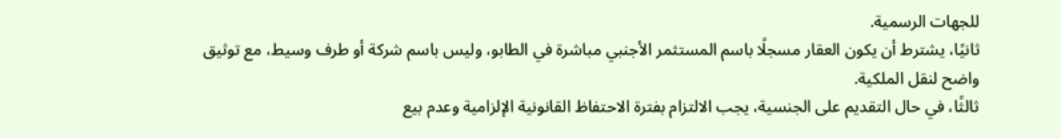للجهات الرسمية.
ثانيًا، يشترط أن يكون العقار مسجلًا باسم المستثمر الأجنبي مباشرة في الطابو، وليس باسم شركة أو طرف وسيط، مع توثيق واضح لنقل الملكية.
ثالثًا، في حال التقديم على الجنسية، يجب الالتزام بفترة الاحتفاظ القانونية الإلزامية وعدم بيع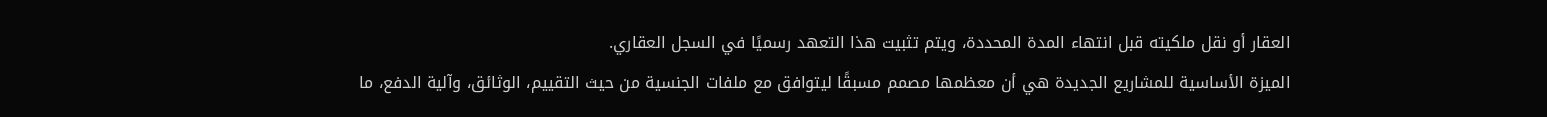العقار أو نقل ملكيته قبل انتهاء المدة المحددة، ويتم تثبيت هذا التعهد رسميًا في السجل العقاري.
الميزة الأساسية للمشاريع الجديدة هي أن معظمها مصمم مسبقًا ليتوافق مع ملفات الجنسية من حيث التقييم، الوثائق، وآلية الدفع، ما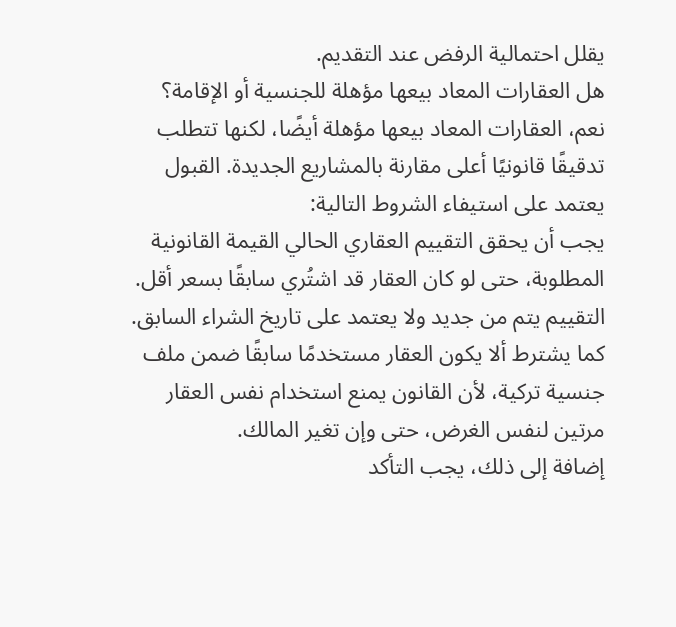يقلل احتمالية الرفض عند التقديم.
هل العقارات المعاد بيعها مؤهلة للجنسية أو الإقامة؟
نعم، العقارات المعاد بيعها مؤهلة أيضًا، لكنها تتطلب تدقيقًا قانونيًا أعلى مقارنة بالمشاريع الجديدة. القبول يعتمد على استيفاء الشروط التالية:
يجب أن يحقق التقييم العقاري الحالي القيمة القانونية المطلوبة، حتى لو كان العقار قد اشتُري سابقًا بسعر أقل. التقييم يتم من جديد ولا يعتمد على تاريخ الشراء السابق.
كما يشترط ألا يكون العقار مستخدمًا سابقًا ضمن ملف جنسية تركية، لأن القانون يمنع استخدام نفس العقار مرتين لنفس الغرض، حتى وإن تغير المالك.
إضافة إلى ذلك، يجب التأكد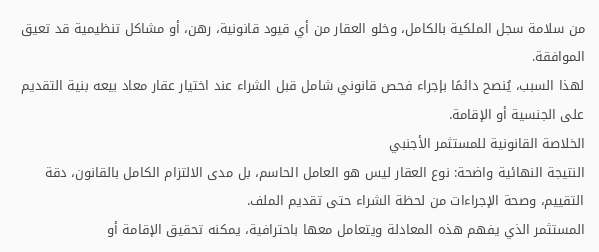من سلامة سجل الملكية بالكامل، وخلو العقار من أي قيود قانونية، رهن، أو مشاكل تنظيمية قد تعيق الموافقة.
لهذا السبب، يُنصح دائمًا بإجراء فحص قانوني شامل قبل الشراء عند اختيار عقار معاد بيعه بنية التقديم على الجنسية أو الإقامة.
الخلاصة القانونية للمستثمر الأجنبي
النتيجة النهائية واضحة: نوع العقار ليس هو العامل الحاسم، بل مدى الالتزام الكامل بالقانون، دقة التقييم، وصحة الإجراءات من لحظة الشراء حتى تقديم الملف.
المستثمر الذي يفهم هذه المعادلة ويتعامل معها باحترافية، يمكنه تحقيق الإقامة أو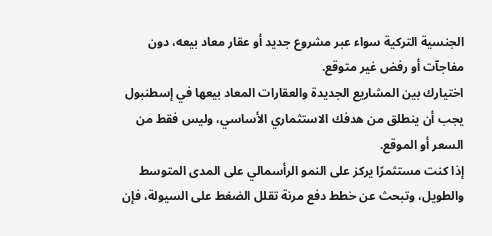الجنسية التركية سواء عبر مشروع جديد أو عقار معاد بيعه، دون مفاجآت أو رفض غير متوقع.
اختيارك بين المشاريع الجديدة والعقارات المعاد بيعها في إسطنبول يجب أن ينطلق من هدفك الاستثماري الأساسي، وليس فقط من السعر أو الموقع.
إذا كنت مستثمرًا يركز على النمو الرأسمالي على المدى المتوسط والطويل، وتبحث عن خطط دفع مرنة تقلل الضغط على السيولة، فإن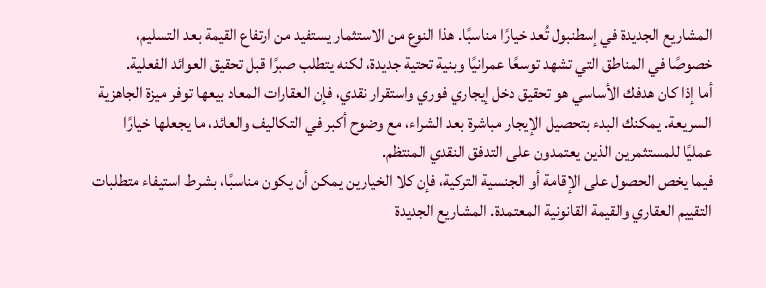المشاريع الجديدة في إسطنبول تُعد خيارًا مناسبًا. هذا النوع من الاستثمار يستفيد من ارتفاع القيمة بعد التسليم، خصوصًا في المناطق التي تشهد توسعًا عمرانيًا وبنية تحتية جديدة، لكنه يتطلب صبرًا قبل تحقيق العوائد الفعلية.
أما إذا كان هدفك الأساسي هو تحقيق دخل إيجاري فوري واستقرار نقدي، فإن العقارات المعاد بيعها توفر ميزة الجاهزية السريعة. يمكنك البدء بتحصيل الإيجار مباشرة بعد الشراء، مع وضوح أكبر في التكاليف والعائد، ما يجعلها خيارًا عمليًا للمستثمرين الذين يعتمدون على التدفق النقدي المنتظم.
فيما يخص الحصول على الإقامة أو الجنسية التركية، فإن كلا الخيارين يمكن أن يكون مناسبًا، بشرط استيفاء متطلبات التقييم العقاري والقيمة القانونية المعتمدة. المشاريع الجديدة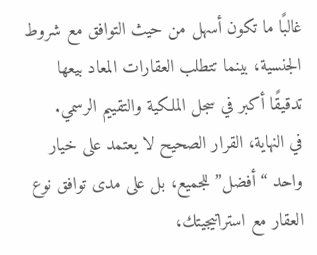غالبًا ما تكون أسهل من حيث التوافق مع شروط الجنسية، بينما تتطلب العقارات المعاد بيعها تدقيقًا أكبر في سجل الملكية والتقييم الرسمي.
في النهاية، القرار الصحيح لا يعتمد على خيار واحد “أفضل” للجميع، بل على مدى توافق نوع العقار مع استراتيجيتك،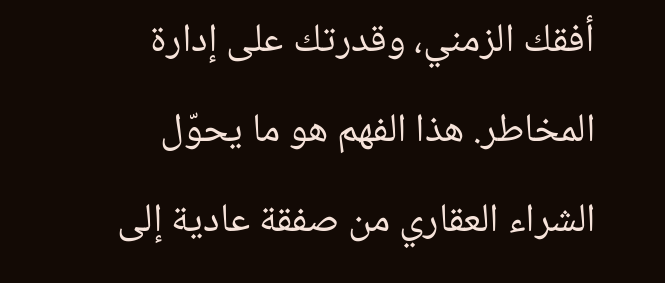أفقك الزمني، وقدرتك على إدارة المخاطر. هذا الفهم هو ما يحوّل الشراء العقاري من صفقة عادية إلى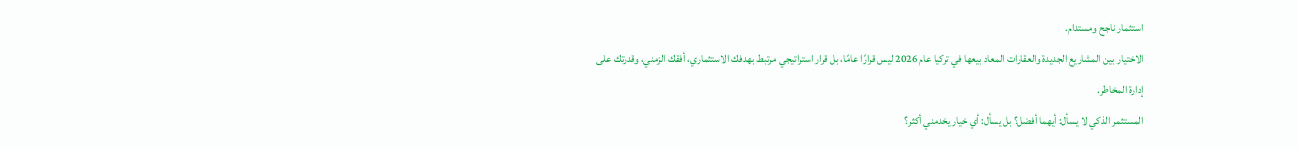استثمار ناجح ومستدام.
الاختيار بين المشاريع الجديدة والعقارات المعاد بيعها في تركيا عام 2026 ليس قرارًا عامًا، بل قرار استراتيجي مرتبط بهدفك الاستثماري، أفقك الزمني، وقدرتك على إدارة المخاطر.
المستثمر الذكي لا يسأل: أيهما أفضل؟ بل يسأل: أي خيار يخدمني أكثر؟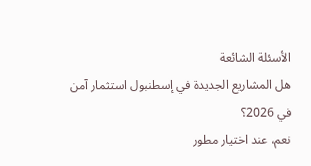الأسئلة الشائعة
هل المشاريع الجديدة في إسطنبول استثمار آمن في 2026؟
نعم، عند اختيار مطور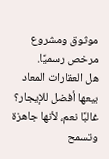موثوق ومشروع مرخص رسميًا.
هل العقارات المعاد بيعها أفضل للإيجار؟
غالبًا نعم، لأنها جاهزة وتسمح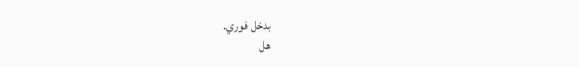بدخل فوري.
هل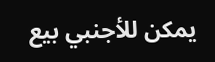يمكن للأجنبي بيع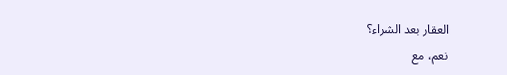العقار بعد الشراء؟
نعم، مع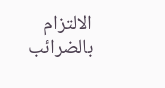الالتزام بالضرائب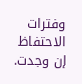وفترات الاحتفاظ إن وجدت.